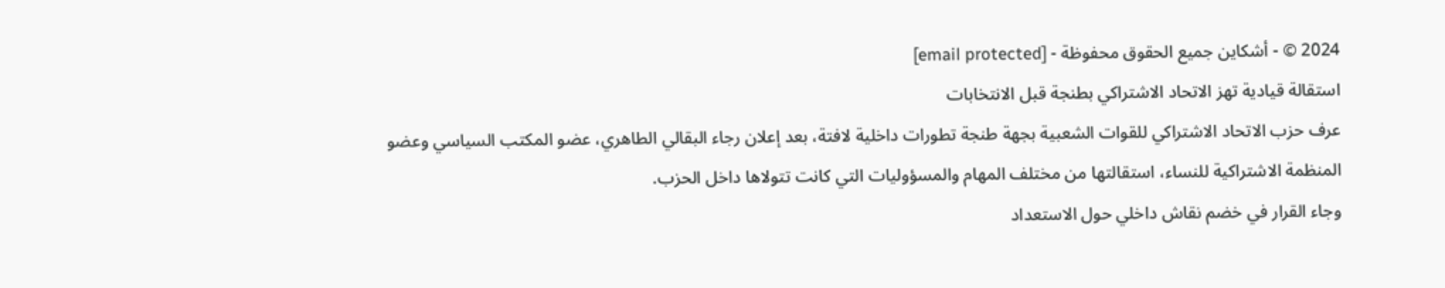2024 © - أشكاين جميع الحقوق محفوظة - [email protected]
استقالة قيادية تهز الاتحاد الاشتراكي بطنجة قبل الانتخابات
عرف حزب الاتحاد الاشتراكي للقوات الشعبية بجهة طنجة تطورات داخلية لافتة، بعد إعلان رجاء البقالي الطاهري، عضو المكتب السياسي وعضو المنظمة الاشتراكية للنساء، استقالتها من مختلف المهام والمسؤوليات التي كانت تتولاها داخل الحزب.
وجاء القرار في خضم نقاش داخلي حول الاستعداد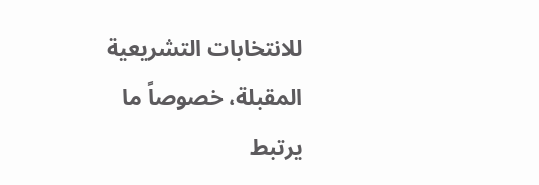للانتخابات التشريعية المقبلة، خصوصاً ما يرتبط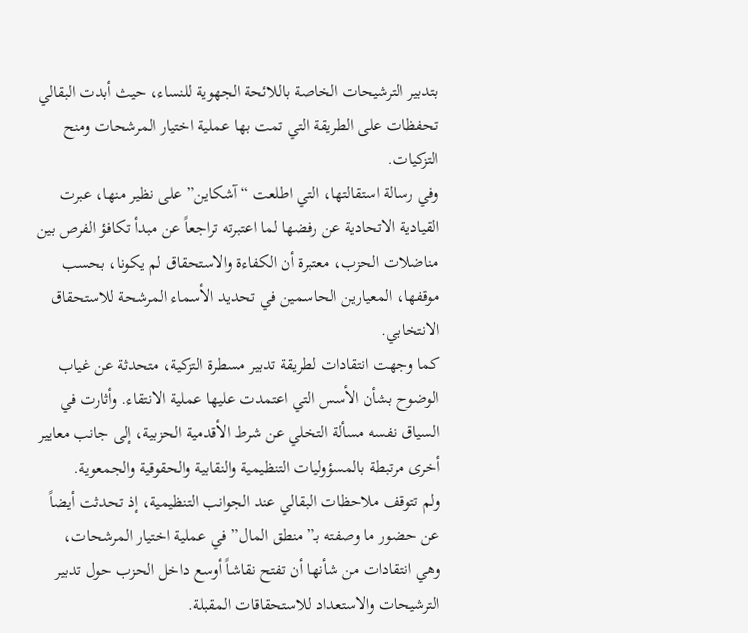بتدبير الترشيحات الخاصة باللائحة الجهوية للنساء، حيث أبدت البقالي تحفظات على الطريقة التي تمت بها عملية اختيار المرشحات ومنح التزكيات.
وفي رسالة استقالتها، التي اطلعت “آشكاين” على نظير منها، عبرت القيادية الاتحادية عن رفضها لما اعتبرته تراجعاً عن مبدأ تكافؤ الفرص بين مناضلات الحزب، معتبرة أن الكفاءة والاستحقاق لم يكونا، بحسب موقفها، المعيارين الحاسمين في تحديد الأسماء المرشحة للاستحقاق الانتخابي.
كما وجهت انتقادات لطريقة تدبير مسطرة التزكية، متحدثة عن غياب الوضوح بشأن الأسس التي اعتمدت عليها عملية الانتقاء. وأثارت في السياق نفسه مسألة التخلي عن شرط الأقدمية الحزبية، إلى جانب معايير أخرى مرتبطة بالمسؤوليات التنظيمية والنقابية والحقوقية والجمعوية.
ولم تتوقف ملاحظات البقالي عند الجوانب التنظيمية، إذ تحدثت أيضاً عن حضور ما وصفته بـ”منطق المال” في عملية اختيار المرشحات، وهي انتقادات من شأنها أن تفتح نقاشاً أوسع داخل الحزب حول تدبير الترشيحات والاستعداد للاستحقاقات المقبلة.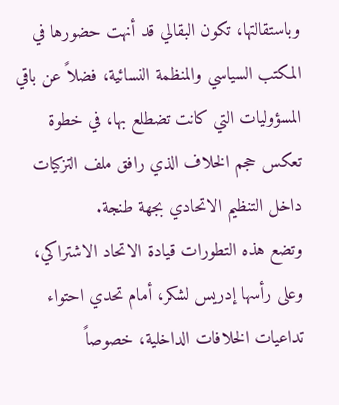وباستقالتها، تكون البقالي قد أنهت حضورها في المكتب السياسي والمنظمة النسائية، فضلاً عن باقي المسؤوليات التي كانت تضطلع بها، في خطوة تعكس حجم الخلاف الذي رافق ملف التزكيات داخل التنظيم الاتحادي بجهة طنجة.
وتضع هذه التطورات قيادة الاتحاد الاشتراكي، وعلى رأسها إدريس لشكر، أمام تحدي احتواء تداعيات الخلافات الداخلية، خصوصاً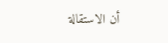أن الاستقالة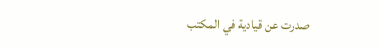صدرت عن قيادية في المكتب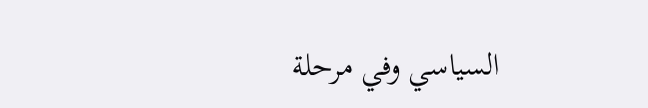السياسي وفي مرحلة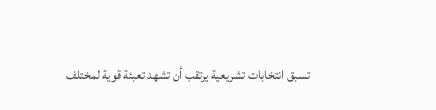تسبق انتخابات تشريعية يرتقب أن تشهد تعبئة قوية لمختلف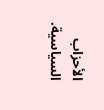الأحزاب السياسية.